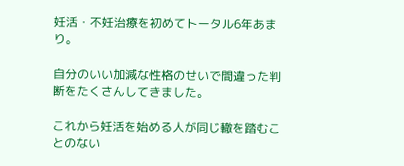妊活・不妊治療を初めてトータル6年あまり。

自分のいい加減な性格のせいで間違った判断をたくさんしてきました。

これから妊活を始める人が同じ轍を踏むことのない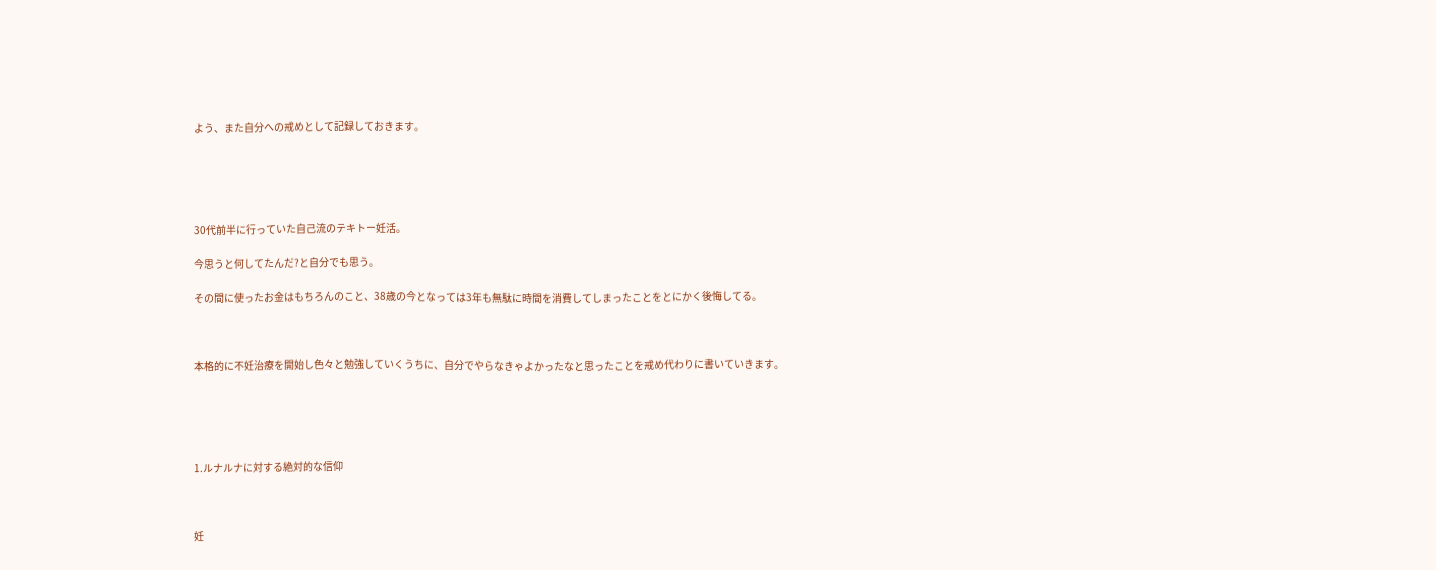よう、また自分への戒めとして記録しておきます。





30代前半に行っていた自己流のテキトー妊活。

今思うと何してたんだ?と自分でも思う。

その間に使ったお金はもちろんのこと、38歳の今となっては3年も無駄に時間を消費してしまったことをとにかく後悔してる。



本格的に不妊治療を開始し色々と勉強していくうちに、自分でやらなきゃよかったなと思ったことを戒め代わりに書いていきます。





1.ルナルナに対する絶対的な信仰



妊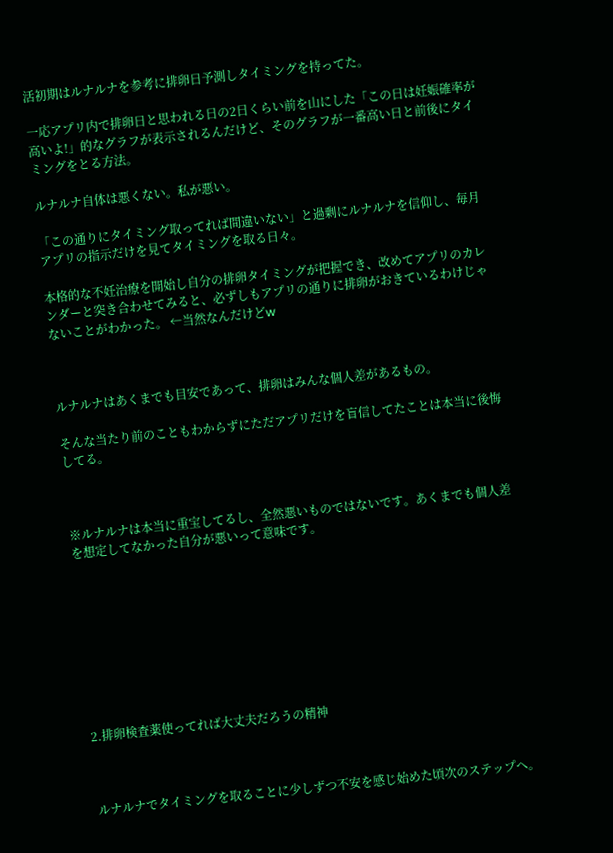活初期はルナルナを参考に排卵日予測しタイミングを持ってた。

一応アプリ内で排卵日と思われる日の2日くらい前を山にした「この日は妊娠確率が高いよ!」的なグラフが表示されるんだけど、そのグラフが一番高い日と前後にタイミングをとる方法。

ルナルナ自体は悪くない。私が悪い。

「この通りにタイミング取ってれば間違いない」と過剰にルナルナを信仰し、毎月アプリの指示だけを見てタイミングを取る日々。

本格的な不妊治療を開始し自分の排卵タイミングが把握でき、改めてアプリのカレンダーと突き合わせてみると、必ずしもアプリの通りに排卵がおきているわけじゃないことがわかった。 ←当然なんだけどw



ルナルナはあくまでも目安であって、排卵はみんな個人差があるもの。

そんな当たり前のこともわからずにただアプリだけを盲信してたことは本当に後悔してる。



※ルナルナは本当に重宝してるし、全然悪いものではないです。あくまでも個人差を想定してなかった自分が悪いって意味です。









2.排卵検査薬使ってれば大丈夫だろうの精神



ルナルナでタイミングを取ることに少しずつ不安を感じ始めた頃次のステップへ。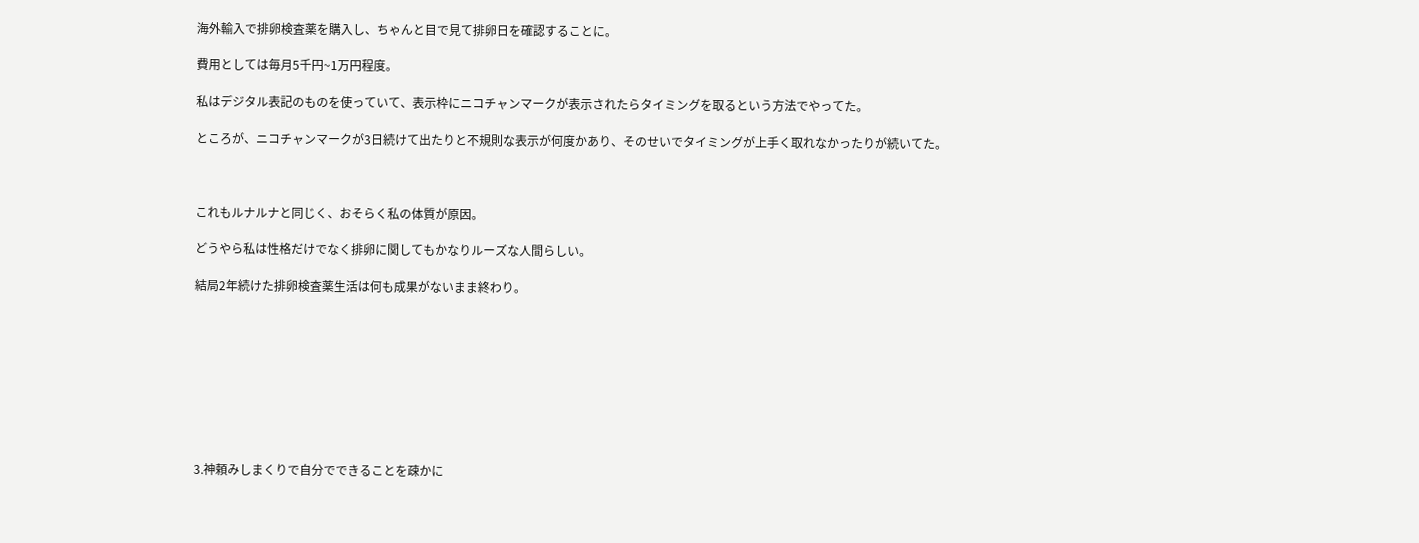海外輸入で排卵検査薬を購入し、ちゃんと目で見て排卵日を確認することに。

費用としては毎月5千円~1万円程度。

私はデジタル表記のものを使っていて、表示枠にニコチャンマークが表示されたらタイミングを取るという方法でやってた。

ところが、ニコチャンマークが3日続けて出たりと不規則な表示が何度かあり、そのせいでタイミングが上手く取れなかったりが続いてた。



これもルナルナと同じく、おそらく私の体質が原因。

どうやら私は性格だけでなく排卵に関してもかなりルーズな人間らしい。

結局2年続けた排卵検査薬生活は何も成果がないまま終わり。









3.神頼みしまくりで自分でできることを疎かに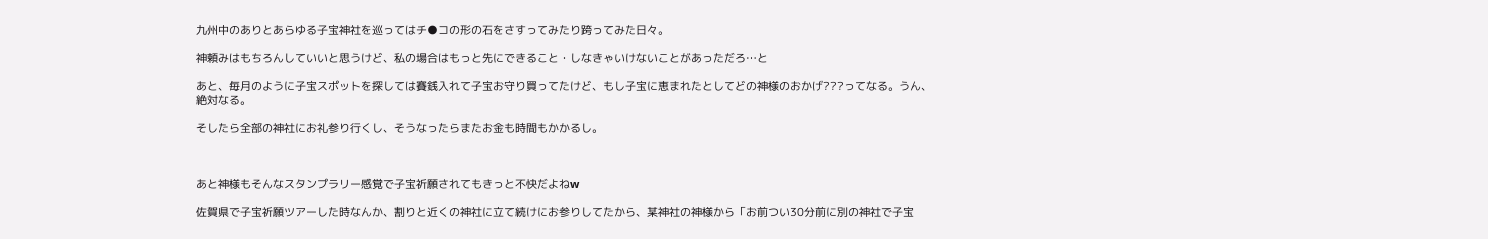九州中のありとあらゆる子宝神社を巡ってはチ●コの形の石をさすってみたり跨ってみた日々。

神頼みはもちろんしていいと思うけど、私の場合はもっと先にできること・しなきゃいけないことがあっただろ…と

あと、毎月のように子宝スポットを探しては賽銭入れて子宝お守り買ってたけど、もし子宝に恵まれたとしてどの神様のおかげ???ってなる。うん、絶対なる。

そしたら全部の神社にお礼参り行くし、そうなったらまたお金も時間もかかるし。



あと神様もそんなスタンプラリー感覚で子宝祈願されてもきっと不快だよねw

佐賀県で子宝祈願ツアーした時なんか、割りと近くの神社に立て続けにお参りしてたから、某神社の神様から「お前つい30分前に別の神社で子宝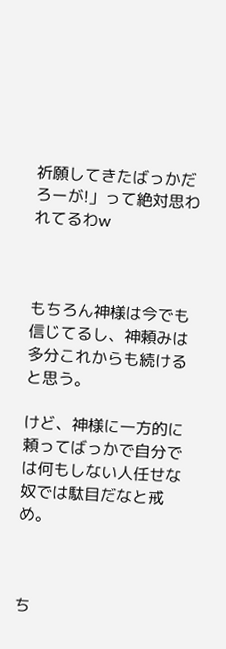祈願してきたばっかだろーが!」って絶対思われてるわw



もちろん神様は今でも信じてるし、神頼みは多分これからも続けると思う。

けど、神様に一方的に頼ってばっかで自分では何もしない人任せな奴では駄目だなと戒め。



ち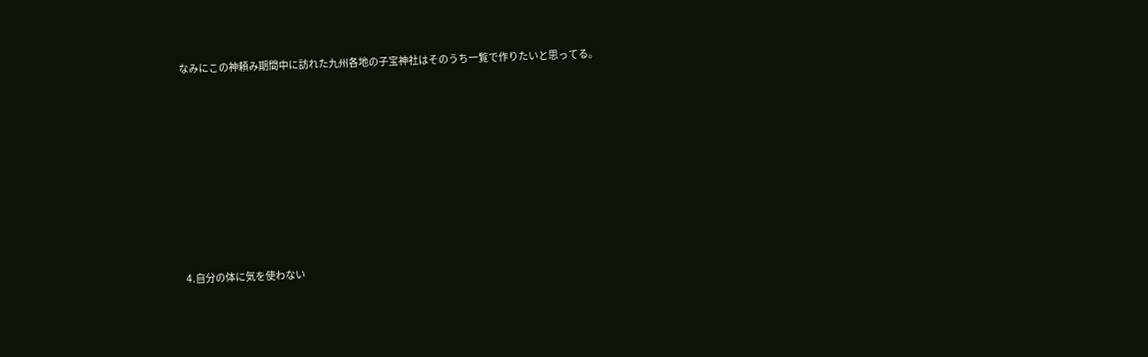なみにこの神頼み期間中に訪れた九州各地の子宝神社はそのうち一覧で作りたいと思ってる。









4.自分の体に気を使わない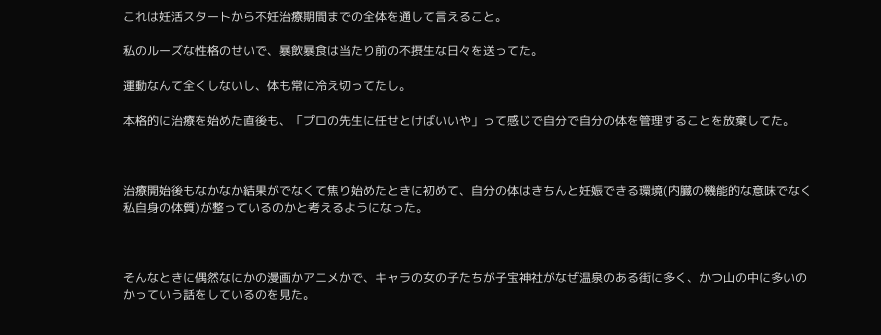これは妊活スタートから不妊治療期間までの全体を通して言えること。

私のルーズな性格のせいで、暴飲暴食は当たり前の不摂生な日々を送ってた。

運動なんて全くしないし、体も常に冷え切ってたし。

本格的に治療を始めた直後も、「プロの先生に任せとけばいいや」って感じで自分で自分の体を管理することを放棄してた。



治療開始後もなかなか結果がでなくて焦り始めたときに初めて、自分の体はきちんと妊娠できる環境(内臓の機能的な意味でなく私自身の体質)が整っているのかと考えるようになった。



そんなときに偶然なにかの漫画かアニメかで、キャラの女の子たちが子宝神社がなぜ温泉のある街に多く、かつ山の中に多いのかっていう話をしているのを見た。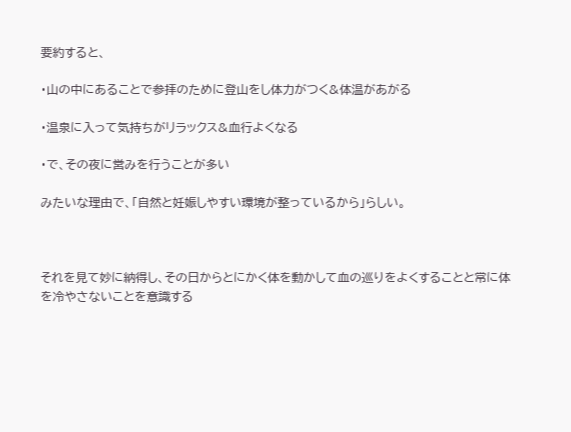要約すると、

・山の中にあることで参拝のために登山をし体力がつく&体温があがる

・温泉に入って気持ちがリラックス&血行よくなる

・で、その夜に営みを行うことが多い

みたいな理由で、「自然と妊娠しやすい環境が整っているから」らしい。



それを見て妙に納得し、その日からとにかく体を動かして血の巡りをよくすることと常に体を冷やさないことを意識する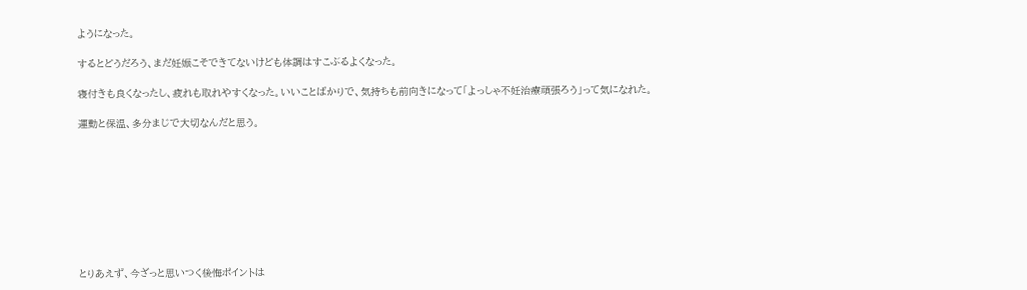ようになった。

するとどうだろう、まだ妊娠こそできてないけども体調はすこぶるよくなった。

寝付きも良くなったし、疲れも取れやすくなった。いいことばかりで、気持ちも前向きになって「よっしゃ不妊治療頑張ろう」って気になれた。

運動と保温、多分まじで大切なんだと思う。









とりあえず、今ざっと思いつく後悔ポイントは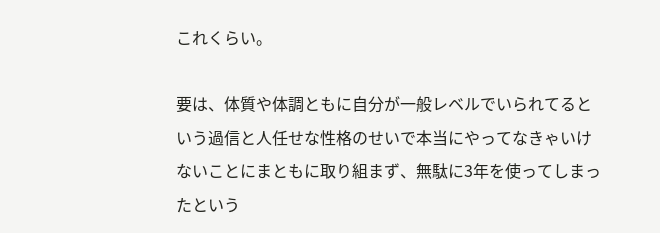これくらい。

要は、体質や体調ともに自分が一般レベルでいられてるという過信と人任せな性格のせいで本当にやってなきゃいけないことにまともに取り組まず、無駄に3年を使ってしまったという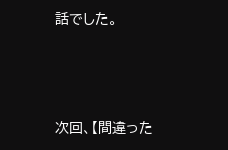話でした。





次回、【間違った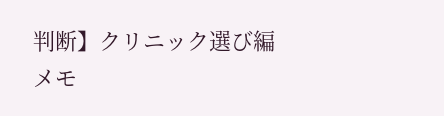判断】クリニック選び編メモ